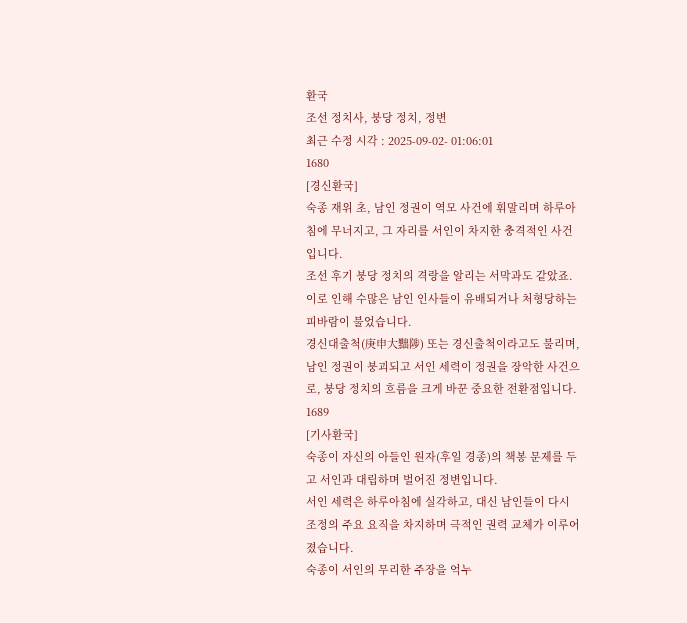환국
조선 정치사, 붕당 정치, 정변
최근 수정 시각 : 2025-09-02- 01:06:01
1680
[경신환국]
숙종 재위 초, 남인 정권이 역모 사건에 휘말리며 하루아침에 무너지고, 그 자리를 서인이 차지한 충격적인 사건입니다.
조선 후기 붕당 정치의 격랑을 알리는 서막과도 같았죠.
이로 인해 수많은 남인 인사들이 유배되거나 처형당하는 피바람이 불었습니다.
경신대출척(庚申大黜陟) 또는 경신출척이라고도 불리며, 남인 정권이 붕괴되고 서인 세력이 정권을 장악한 사건으로, 붕당 정치의 흐름을 크게 바꾼 중요한 전환점입니다.
1689
[기사환국]
숙종이 자신의 아들인 원자(후일 경종)의 책봉 문제를 두고 서인과 대립하며 벌어진 정변입니다.
서인 세력은 하루아침에 실각하고, 대신 남인들이 다시 조정의 주요 요직을 차지하며 극적인 권력 교체가 이루어졌습니다.
숙종이 서인의 무리한 주장을 억누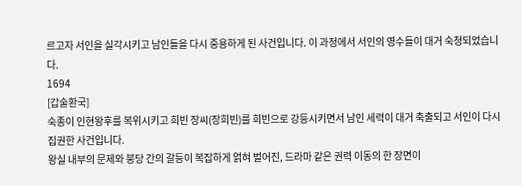르고자 서인을 실각시키고 남인들을 다시 중용하게 된 사건입니다. 이 과정에서 서인의 영수들이 대거 숙청되었습니다.
1694
[갑술환국]
숙종이 인현왕후를 복위시키고 희빈 장씨(장희빈)를 희빈으로 강등시키면서 남인 세력이 대거 축출되고 서인이 다시 집권한 사건입니다.
왕실 내부의 문제와 붕당 간의 갈등이 복잡하게 얽혀 벌어진, 드라마 같은 권력 이동의 한 장면이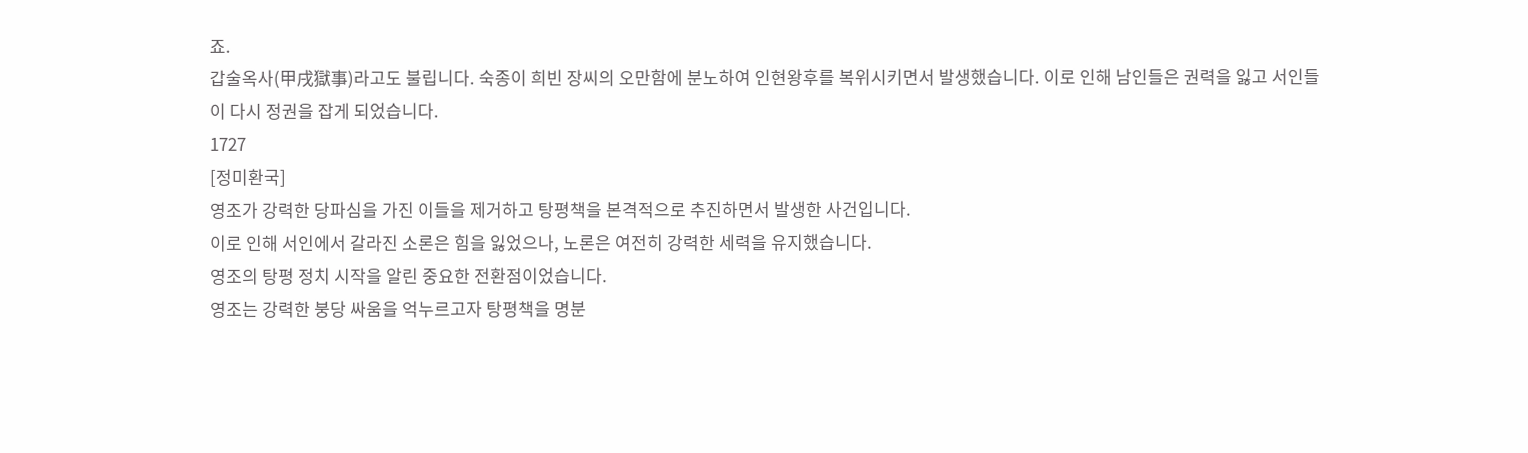죠.
갑술옥사(甲戌獄事)라고도 불립니다. 숙종이 희빈 장씨의 오만함에 분노하여 인현왕후를 복위시키면서 발생했습니다. 이로 인해 남인들은 권력을 잃고 서인들이 다시 정권을 잡게 되었습니다.
1727
[정미환국]
영조가 강력한 당파심을 가진 이들을 제거하고 탕평책을 본격적으로 추진하면서 발생한 사건입니다.
이로 인해 서인에서 갈라진 소론은 힘을 잃었으나, 노론은 여전히 강력한 세력을 유지했습니다.
영조의 탕평 정치 시작을 알린 중요한 전환점이었습니다.
영조는 강력한 붕당 싸움을 억누르고자 탕평책을 명분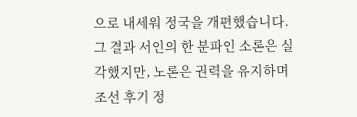으로 내세워 정국을 개편했습니다. 그 결과 서인의 한 분파인 소론은 실각했지만, 노론은 권력을 유지하며 조선 후기 정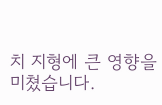치 지형에 큰 영향을 미쳤습니다.